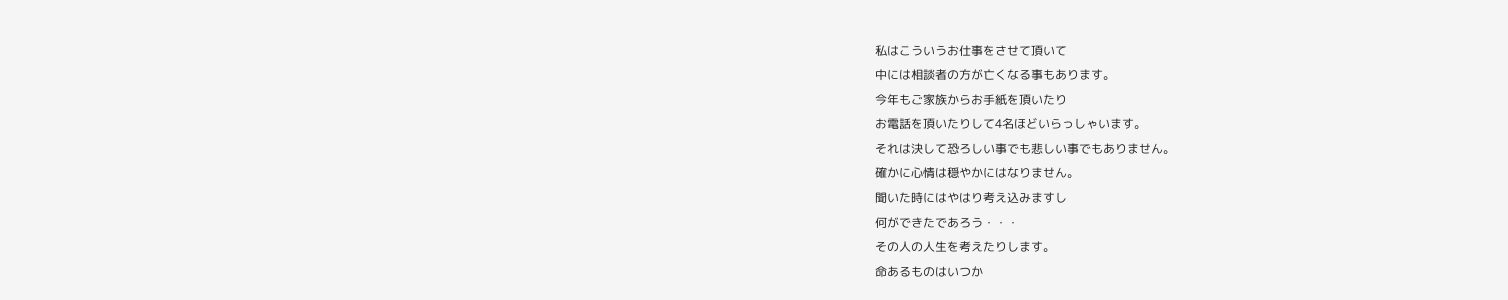私はこういうお仕事をさせて頂いて
中には相談者の方が亡くなる事もあります。
今年もご家族からお手紙を頂いたり
お電話を頂いたりして4名ほどいらっしゃいます。
それは決して恐ろしい事でも悲しい事でもありません。
確かに心情は穏やかにはなりません。
聞いた時にはやはり考え込みますし
何ができたであろう・・・
その人の人生を考えたりします。
命あるものはいつか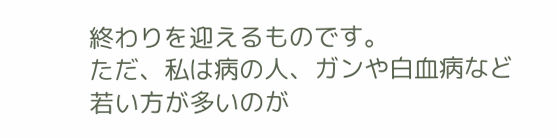終わりを迎えるものです。
ただ、私は病の人、ガンや白血病など
若い方が多いのが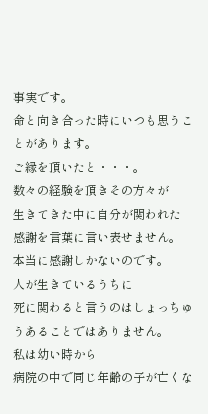事実です。
命と向き合った時にいつも思うことがあります。
ご縁を頂いたと・・・。
数々の経験を頂きその方々が
生きてきた中に自分が関われた
感謝を言葉に言い表せません。
本当に感謝しかないのです。
人が生きているうちに
死に関わると言うのはしょっちゅうあることではありません。
私は幼い時から
病院の中で同じ年齢の子が亡くな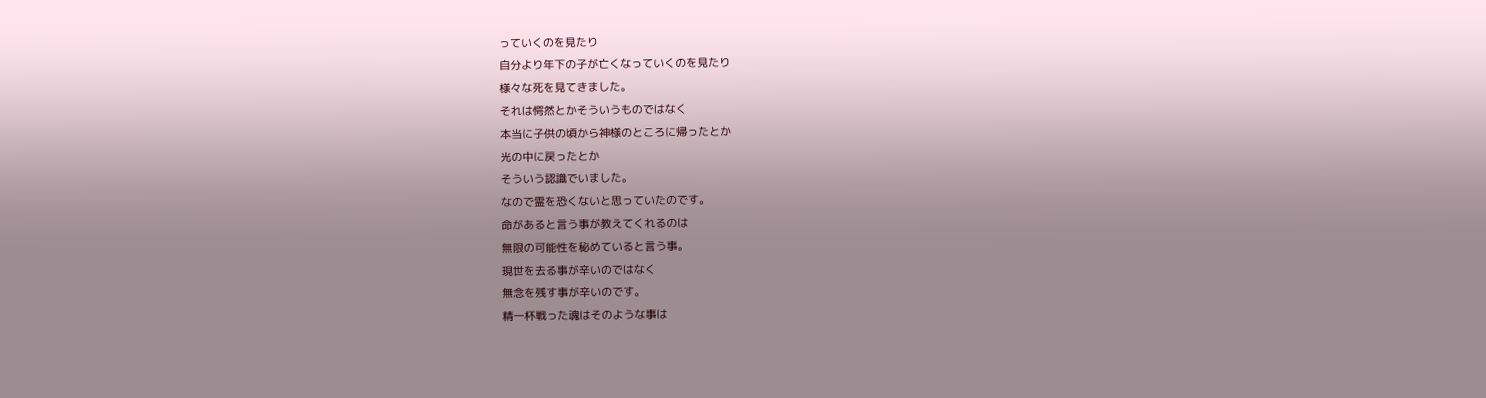っていくのを見たり
自分より年下の子が亡くなっていくのを見たり
様々な死を見てきました。
それは愕然とかそういうものではなく
本当に子供の頃から神様のところに帰ったとか
光の中に戻ったとか
そういう認識でいました。
なので霊を恐くないと思っていたのです。
命があると言う事が教えてくれるのは
無限の可能性を秘めていると言う事。
現世を去る事が辛いのではなく
無念を残す事が辛いのです。
精一杯戦った魂はそのような事は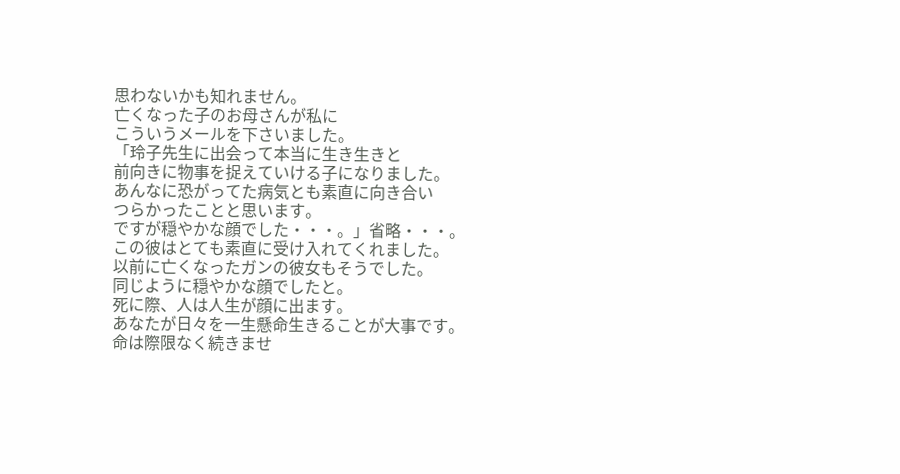思わないかも知れません。
亡くなった子のお母さんが私に
こういうメールを下さいました。
「玲子先生に出会って本当に生き生きと
前向きに物事を捉えていける子になりました。
あんなに恐がってた病気とも素直に向き合い
つらかったことと思います。
ですが穏やかな顔でした・・・。」省略・・・。
この彼はとても素直に受け入れてくれました。
以前に亡くなったガンの彼女もそうでした。
同じように穏やかな顔でしたと。
死に際、人は人生が顔に出ます。
あなたが日々を一生懸命生きることが大事です。
命は際限なく続きませ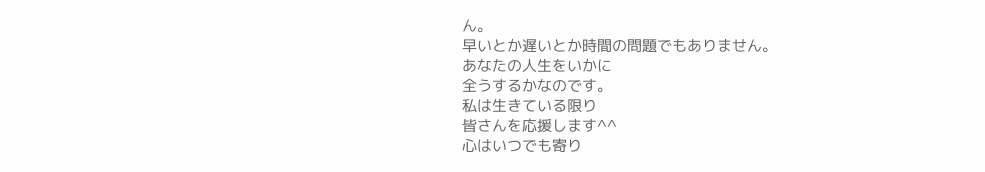ん。
早いとか遅いとか時間の問題でもありません。
あなたの人生をいかに
全うするかなのです。
私は生きている限り
皆さんを応援します^^
心はいつでも寄り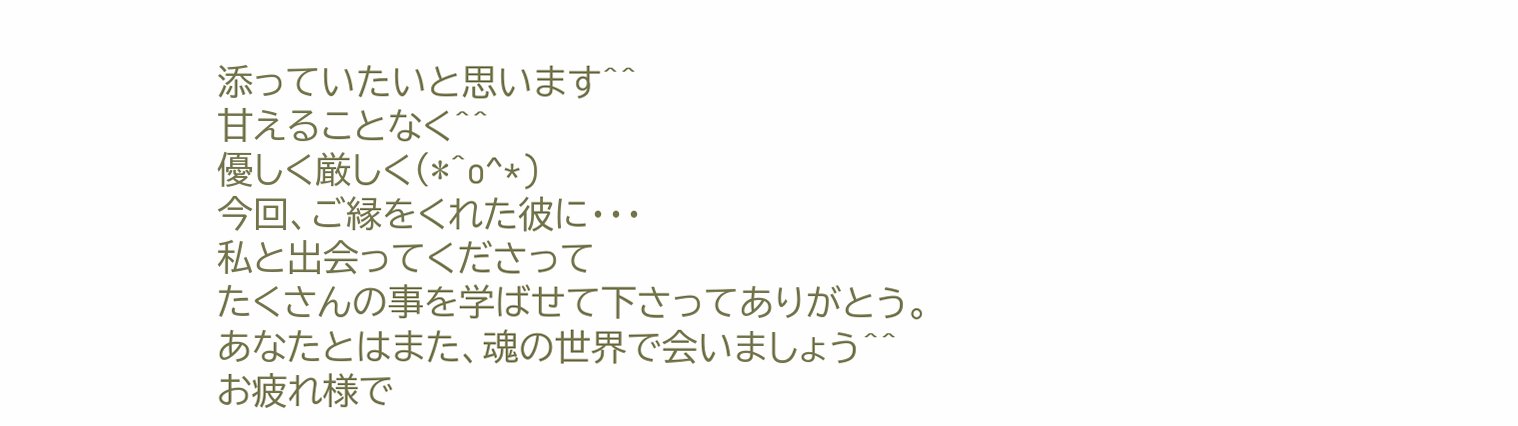添っていたいと思います^^
甘えることなく^^
優しく厳しく(*^o^*)
今回、ご縁をくれた彼に・・・
私と出会ってくださって
たくさんの事を学ばせて下さってありがとう。
あなたとはまた、魂の世界で会いましょう^^
お疲れ様で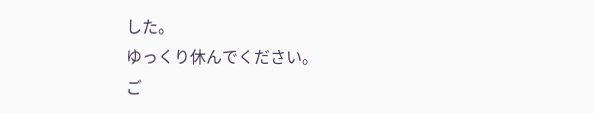した。
ゆっくり休んでください。
ご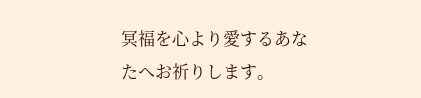冥福を心より愛するあなたへお祈りします。